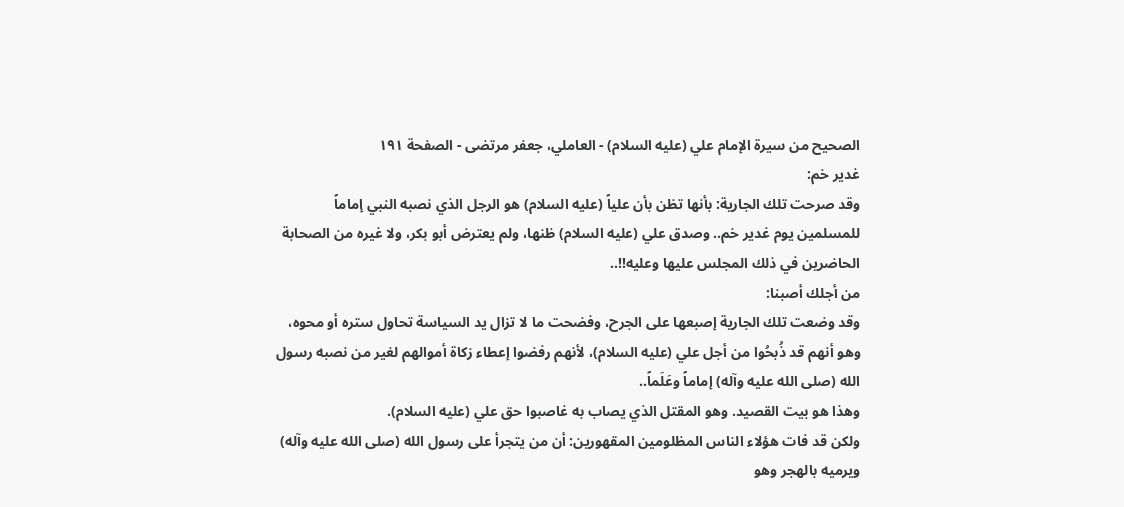الصحيح من سيرة الإمام علي (عليه السلام) - العاملي، جعفر مرتضى - الصفحة ١٩١
غدير خم:
وقد صرحت تلك الجارية: بأنها تظن بأن علياً (عليه السلام) هو الرجل الذي نصبه النبي إماماً للمسلمين يوم غدير خم.. وصدق علي (عليه السلام) ظنها، ولم يعترض أبو بكر، ولا غيره من الصحابة الحاضرين في ذلك المجلس عليها وعليه!!..
من أجلك أصبنا:
وقد وضعت تلك الجارية إصبعها على الجرح، وفضحت ما لا تزال يد السياسة تحاول ستره أو محوه، وهو أنهم قد ذُبحُوا من أجل علي (عليه السلام)، لأنهم رفضوا إعطاء زكاة أموالهم لغير من نصبه رسول الله (صلى الله عليه وآله) إماماً وعَلَماً..
وهذا هو بيت القصيد. وهو المقتل الذي يصاب به غاصبوا حق علي (عليه السلام).
ولكن قد فات هؤلاء الناس المظلومين المقهورين: أن من يتجرأ على رسول الله (صلى الله عليه وآله) ويرميه بالهجر وهو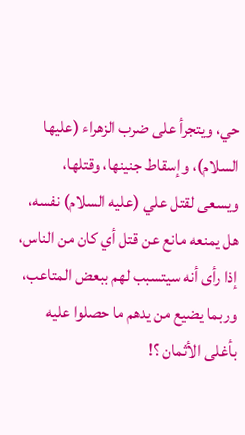حي، ويتجرأ على ضرب الزهراء (عليها السلام)، وإسقاط جنينها، وقتلها، ويسعى لقتل علي (عليه السلام) نفسه، هل يمنعه مانع عن قتل أي كان من الناس، إذا رأى أنه سيتسبب لهم ببعض المتاعب، وربما يضيع من يدهم ما حصلوا عليه بأغلى الأثمان ؟!